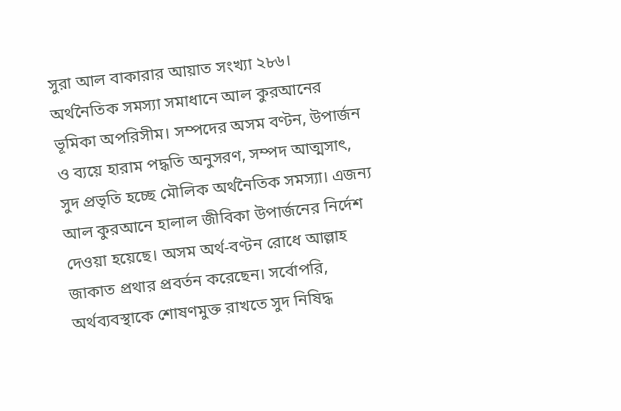সুরা আল বাকারার আয়াত সংখ্যা ২৮৬।
অর্থনৈতিক সমস্যা সমাধানে আল কুরআনের ভূমিকা অপরিসীম। সম্পদের অসম বণ্টন, উপার্জন ও ব্যয়ে হারাম পদ্ধতি অনুসরণ, সম্পদ আত্মসাৎ, সুদ প্রভৃতি হচ্ছে মৌলিক অর্থনৈতিক সমস্যা। এজন্য আল কুরআনে হালাল জীবিকা উপার্জনের নির্দেশ দেওয়া হয়েছে। অসম অর্থ-বণ্টন রোধে আল্লাহ জাকাত প্রথার প্রবর্তন করেছেন। সর্বোপরি, অর্থব্যবস্থাকে শোষণমুক্ত রাখতে সুদ নিষিদ্ধ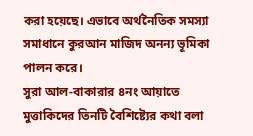করা হয়েছে। এভাবে অর্থনৈতিক সমস্যা সমাধানে কুরআন মাজিদ অনন্য ভূমিকা পালন করে।
সুরা আল-বাকারার ৪নং আয়াতে মুত্তাকিদের তিনটি বৈশিষ্ট্যের কথা বলা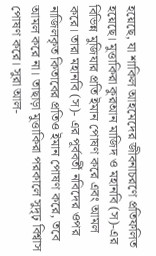হয়েছে, যা শাকিল আহমেদের জীবনাচরণে প্রতিফলিত হয়েছে। মুত্তাকিরা কুরআন মাজিদ ও মহানবি (স)-এর বিভিন্ন মুজিযার প্রতি ইমান পোষণ করে এবং আমল করে। তারা মহানবি (স)- এর পূর্ববর্তী নবিদের ওপর নাজিলকৃত কিতাবের প্রতিও ইমান পোষণ করে, তবে আমল করে না। তাছাড়া মুত্তাকিরা পরকালে সুদৃঢ় বিশ্বাস পোষণ করে। সুরা আল-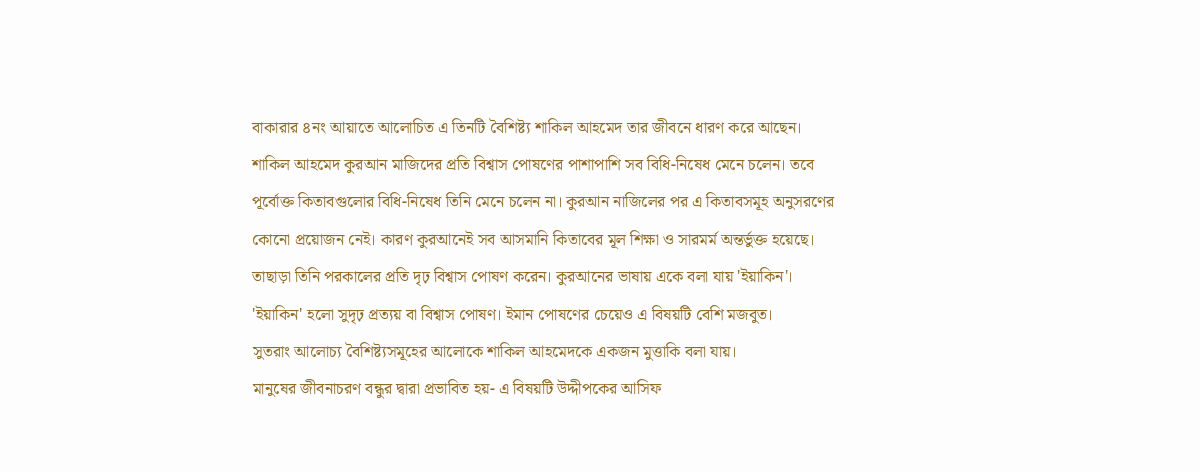বাকারার ৪নং আয়াতে আলোচিত এ তিনটি বৈশিষ্ট্য শাকিল আহমেদ তার জীবনে ধারণ করে আছেন।
শাকিল আহমেদ কুরআন মাজিদের প্রতি বিশ্বাস পোষণের পাশাপাশি সব বিধি-নিষেধ মেনে চলেন। তবে পূর্বোক্ত কিতাবগুলোর বিধি-নিষেধ তিনি মেনে চলেন না। কুরআন নাজিলের পর এ কিতাবসমূহ অনুসরণের কোনো প্রয়োজন নেই। কারণ কুরআনেই সব আসমানি কিতাবের মূল শিক্ষা ও সারমর্ম অন্তর্ভুক্ত হয়েছে। তাছাড়া তিনি পরকালের প্রতি দৃঢ় বিশ্বাস পোষণ করেন। কুরআনের ভাষায় একে বলা যায় 'ইয়াকিন'। 'ইয়াকিন' হলো সুদৃঢ় প্রত্যয় বা বিশ্বাস পোষণ। ইমান পোষণের চেয়েও এ বিষয়টি বেশি মজবুত।
সুতরাং আলোচ্য বৈশিষ্ট্যসমূহের আলোকে শাকিল আহমেদকে একজন মুত্তাকি বলা যায়।
মানুষের জীবনাচরণ বন্ধুর দ্বারা প্রভাবিত হয়- এ বিষয়টি উদ্দীপকের আসিফ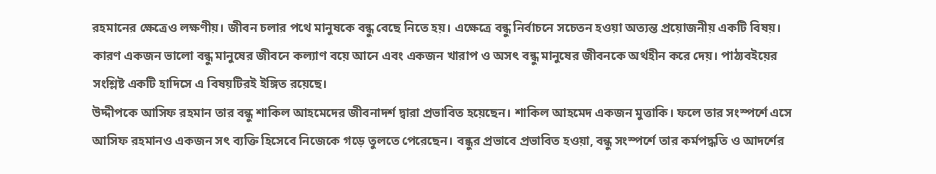রহমানের ক্ষেত্রেও লক্ষণীয়। জীবন চলার পথে মানুষকে বন্ধু বেছে নিতে হয়। এক্ষেত্রে বন্ধু নির্বাচনে সচেতন হওয়া অত্যন্ত প্রয়োজনীয় একটি বিষয়। কারণ একজন ভালো বন্ধু মানুষের জীবনে কল্যাণ বয়ে আনে এবং একজন খারাপ ও অসৎ বন্ধু মানুষের জীবনকে অর্থহীন করে দেয়। পাঠ্যবইয়ের সংশ্লিষ্ট একটি হাদিসে এ বিষয়টিরই ইঙ্গিত রয়েছে।
উদ্দীপকে আসিফ রহমান তার বন্ধু শাকিল আহমেদের জীবনাদর্শ দ্বারা প্রভাবিত হয়েছেন। শাকিল আহমেদ একজন মুত্তাকি। ফলে তার সংস্পর্শে এসে আসিফ রহমানও একজন সৎ ব্যক্তি হিসেবে নিজেকে গড়ে তুলতে পেরেছেন। বন্ধুর প্রভাবে প্রভাবিত হওয়া, বন্ধু সংস্পর্শে তার কর্মপদ্ধতি ও আদর্শের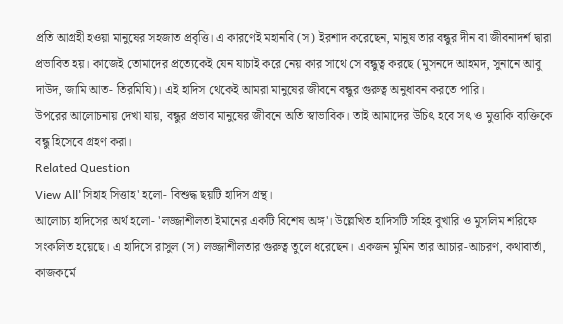প্রতি আগ্রহী হওয়া মানুষের সহজাত প্রবৃত্তি। এ কারণেই মহানবি (স) ইরশাদ করেছেন, মানুষ তার বন্ধুর দীন বা জীবনাদর্শ দ্বারা প্রভাবিত হয়। কাজেই তোমাদের প্রত্যেকেই যেন যাচাই করে নেয় কার সাথে সে বন্ধুত্ব করছে (মুসনদে আহমদ, সুনানে আবু দাউদ, জামি আত- তিরমিযি)। এই হাদিস থেকেই আমরা মানুষের জীবনে বন্ধুর গুরুত্ব অনুধাবন করতে পারি।
উপরের আলোচনায় দেখা যায়, বন্ধুর প্রভাব মানুষের জীবনে অতি স্বাভাবিক। তাই আমাদের উচিৎ হবে সৎ ও মুত্তাকি ব্যক্তিকে বন্ধু হিসেবে গ্রহণ করা।
Related Question
View All'সিহাহ সিত্তাহ' হলো- বিশুদ্ধ ছয়টি হাদিস গ্রন্থ।
আলোচ্য হাদিসের অর্থ হলো- 'লজ্জাশীলতা ইমানের একটি বিশেষ অঙ্গ'। উল্লেখিত হাদিসটি সহিহ বুখারি ও মুসলিম শরিফে সংকলিত হয়েছে। এ হাদিসে রাসুল (স) লজ্জাশীলতার গুরুত্ব তুলে ধরেছেন। একজন মুমিন তার আচার-আচরণ, কথাবার্তা, কাজকর্মে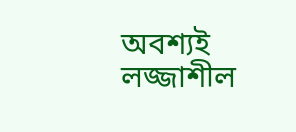অবশ্যই লজ্জাশীল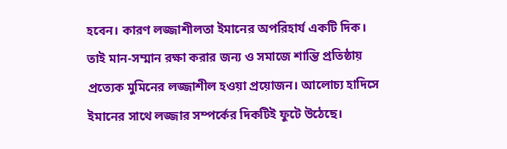হবেন। কারণ লজ্জাশীলতা ইমানের অপরিহার্য একটি দিক। তাই মান-সম্মান রক্ষা করার জন্য ও সমাজে শান্তি প্রতিষ্ঠায় প্রত্যেক মুমিনের লজ্জাশীল হওয়া প্রয়োজন। আলোচ্য হাদিসে ইমানের সাথে লজ্জার সম্পর্কের দিকটিই ফুটে উঠেছে।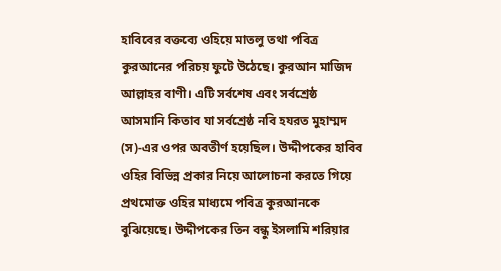হাবিবের বক্তব্যে ওহিয়ে মাতলু তথা পবিত্র কুরআনের পরিচয় ফুটে উঠেছে। কুরআন মাজিদ আল্লাহর বাণী। এটি সর্বশেষ এবং সর্বশ্রেষ্ঠ আসমানি কিতাব যা সর্বশ্রেষ্ঠ নবি হযরত মুহাম্মদ (স)-এর ওপর অবতীর্ণ হয়েছিল। উদ্দীপকের হাবিব ওহির বিভিন্ন প্রকার নিয়ে আলোচনা করতে গিয়ে প্রথমোক্ত ওহির মাধ্যমে পবিত্র কুরআনকে বুঝিয়েছে। উদ্দীপকের তিন বন্ধু ইসলামি শরিয়ার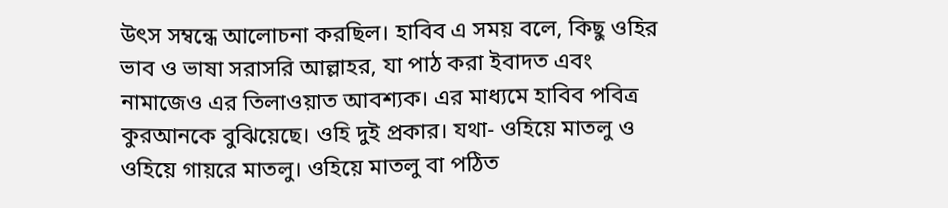উৎস সম্বন্ধে আলোচনা করছিল। হাবিব এ সময় বলে, কিছু ওহির ভাব ও ভাষা সরাসরি আল্লাহর, যা পাঠ করা ইবাদত এবং নামাজেও এর তিলাওয়াত আবশ্যক। এর মাধ্যমে হাবিব পবিত্র কুরআনকে বুঝিয়েছে। ওহি দুই প্রকার। যথা- ওহিয়ে মাতলু ও ওহিয়ে গায়রে মাতলু। ওহিয়ে মাতলু বা পঠিত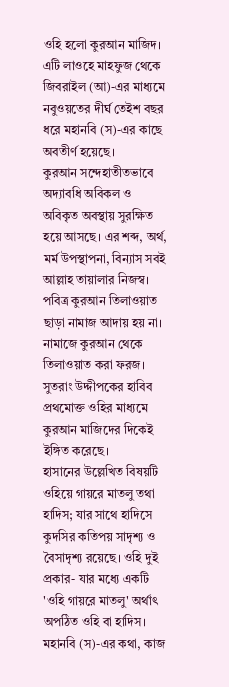ওহি হলো কুরআন মাজিদ। এটি লাওহে মাহফুজ থেকে জিবরাইল (আ)-এর মাধ্যমে নবুওয়তের দীর্ঘ তেইশ বছর ধরে মহানবি (স)-এর কাছে অবতীর্ণ হয়েছে।
কুরআন সন্দেহাতীতভাবে অদ্যাবধি অবিকল ও অবিকৃত অবস্থায় সুরক্ষিত হয়ে আসছে। এর শব্দ, অর্থ, মর্ম উপস্থাপনা, বিন্যাস সবই আল্লাহ তায়ালার নিজস্ব। পবিত্র কুরআন তিলাওয়াত ছাড়া নামাজ আদায় হয় না। নামাজে কুরআন থেকে তিলাওয়াত করা ফরজ। সুতরাং উদ্দীপকের হাবিব প্রথমোক্ত ওহির মাধ্যমে কুরআন মাজিদের দিকেই ইঙ্গিত করেছে।
হাসানের উল্লেখিত বিষয়টি ওহিয়ে গায়রে মাতলু তথা হাদিস; যার সাথে হাদিসে কুদসির কতিপয় সাদৃশ্য ও বৈসাদৃশ্য রয়েছে। ওহি দুই প্রকার- যার মধ্যে একটি 'ওহি গায়রে মাতলু' অর্থাৎ অপঠিত ওহি বা হাদিস। মহানবি (স)-এর কথা, কাজ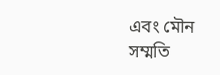এবং মৌন সম্মতি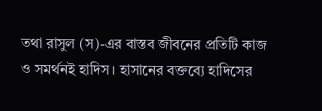তথা রাসুল (স)-এর বাস্তব জীবনের প্রতিটি কাজ ও সমর্থনই হাদিস। হাসানের বক্তব্যে হাদিসের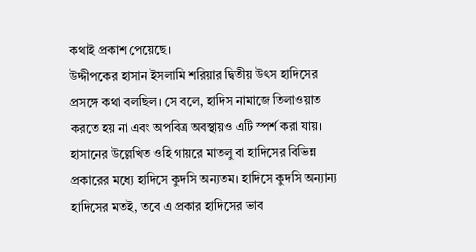কথাই প্রকাশ পেয়েছে।
উদ্দীপকের হাসান ইসলামি শরিয়ার দ্বিতীয় উৎস হাদিসের প্রসঙ্গে কথা বলছিল। সে বলে, হাদিস নামাজে তিলাওয়াত করতে হয় না এবং অপবিত্র অবস্থায়ও এটি স্পর্শ করা যায়। হাসানের উল্লেখিত ওহি গায়রে মাতলু বা হাদিসের বিভিন্ন প্রকারের মধ্যে হাদিসে কুদসি অন্যতম। হাদিসে কুদসি অন্যান্য হাদিসের মতই, তবে এ প্রকার হাদিসের ভাব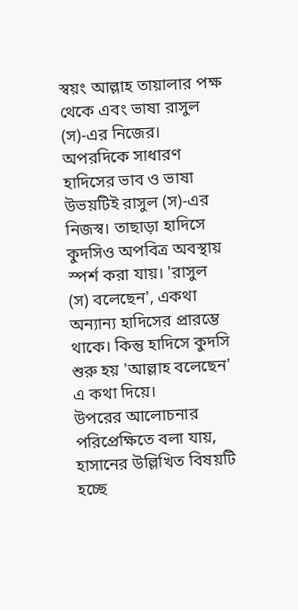স্বয়ং আল্লাহ তায়ালার পক্ষ থেকে এবং ভাষা রাসুল (স)-এর নিজের। অপরদিকে সাধারণ হাদিসের ভাব ও ভাষা উভয়টিই রাসুল (স)-এর নিজস্ব। তাছাড়া হাদিসে কুদসিও অপবিত্র অবস্থায় স্পর্শ করা যায়। 'রাসুল (স) বলেছেন', একথা অন্যান্য হাদিসের প্রারম্ভে থাকে। কিন্তু হাদিসে কুদসি শুরু হয় 'আল্লাহ বলেছেন' এ কথা দিয়ে।
উপরের আলোচনার পরিপ্রেক্ষিতে বলা যায়, হাসানের উল্লিখিত বিষয়টি হচ্ছে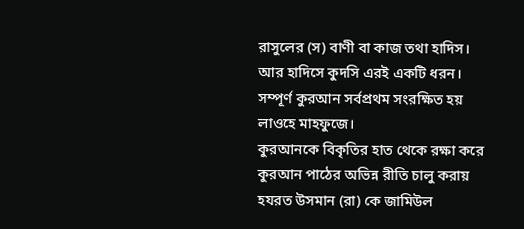রাসুলের (স) বাণী বা কাজ তথা হাদিস। আর হাদিসে কুদসি এরই একটি ধরন।
সম্পূর্ণ কুরআন সর্বপ্রথম সংরক্ষিত হয় লাওহে মাহফুজে।
কুরআনকে বিকৃতির হাত থেকে রক্ষা করে কুরআন পাঠের অভিন্ন রীতি চালু করায় হযরত উসমান (রা) কে জামিউল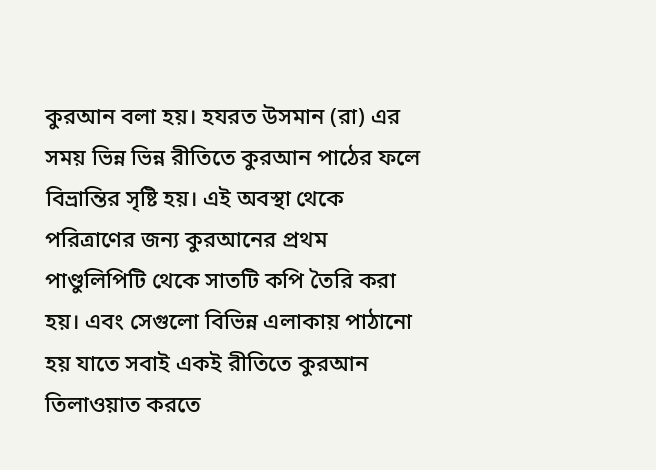কুরআন বলা হয়। হযরত উসমান (রা) এর সময় ভিন্ন ভিন্ন রীতিতে কুরআন পাঠের ফলে বিভ্রান্তির সৃষ্টি হয়। এই অবস্থা থেকে পরিত্রাণের জন্য কুরআনের প্রথম পাণ্ডুলিপিটি থেকে সাতটি কপি তৈরি করা হয়। এবং সেগুলো বিভিন্ন এলাকায় পাঠানো হয় যাতে সবাই একই রীতিতে কুরআন তিলাওয়াত করতে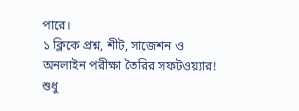পারে।
১ ক্লিকে প্রশ্ন, শীট, সাজেশন ও
অনলাইন পরীক্ষা তৈরির সফটওয়্যার!
শুধু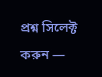প্রশ্ন সিলেক্ট করুন —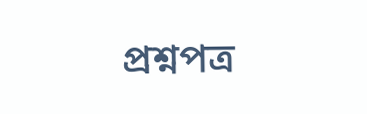প্রশ্নপত্র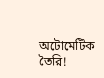অটোমেটিক তৈরি!